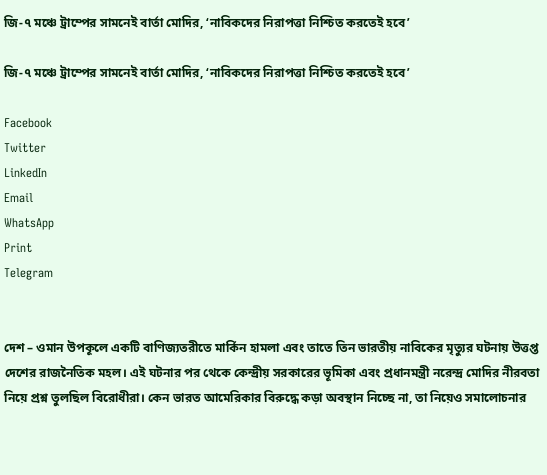জি-৭ মঞ্চে ট্রাম্পের সামনেই বার্তা মোদির, ‘নাবিকদের নিরাপত্তা নিশ্চিত করতেই হবে’

জি-৭ মঞ্চে ট্রাম্পের সামনেই বার্তা মোদির, ‘নাবিকদের নিরাপত্তা নিশ্চিত করতেই হবে’

Facebook
Twitter
LinkedIn
Email
WhatsApp
Print
Telegram


দেশ – ওমান উপকূলে একটি বাণিজ্যতরীতে মার্কিন হামলা এবং তাতে তিন ভারতীয় নাবিকের মৃত্যুর ঘটনায় উত্তপ্ত দেশের রাজনৈতিক মহল। এই ঘটনার পর থেকে কেন্দ্রীয় সরকারের ভূমিকা এবং প্রধানমন্ত্রী নরেন্দ্র মোদির নীরবতা নিয়ে প্রশ্ন তুলছিল বিরোধীরা। কেন ভারত আমেরিকার বিরুদ্ধে কড়া অবস্থান নিচ্ছে না, তা নিয়েও সমালোচনার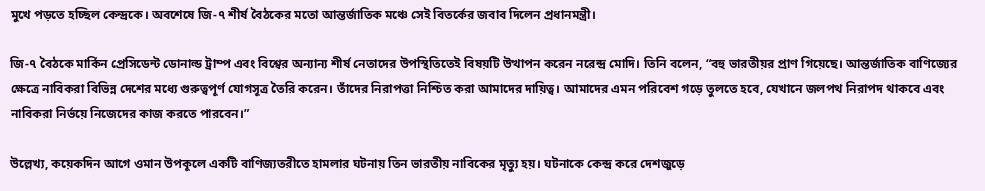মুখে পড়তে হচ্ছিল কেন্দ্রকে। অবশেষে জি-৭ শীর্ষ বৈঠকের মতো আন্তর্জাতিক মঞ্চে সেই বিতর্কের জবাব দিলেন প্রধানমন্ত্রী।

জি-৭ বৈঠকে মার্কিন প্রেসিডেন্ট ডোনাল্ড ট্রাম্প এবং বিশ্বের অন্যান্য শীর্ষ নেতাদের উপস্থিতিতেই বিষয়টি উত্থাপন করেন নরেন্দ্র মোদি। তিনি বলেন, “বহু ভারতীয়র প্রাণ গিয়েছে। আন্তর্জাতিক বাণিজ্যের ক্ষেত্রে নাবিকরা বিভিন্ন দেশের মধ্যে গুরুত্বপূর্ণ যোগসূত্র তৈরি করেন। তাঁদের নিরাপত্তা নিশ্চিত করা আমাদের দায়িত্ব। আমাদের এমন পরিবেশ গড়ে তুলতে হবে, যেখানে জলপথ নিরাপদ থাকবে এবং নাবিকরা নির্ভয়ে নিজেদের কাজ করতে পারবেন।”

উল্লেখ্য, কয়েকদিন আগে ওমান উপকূলে একটি বাণিজ্যতরীতে হামলার ঘটনায় তিন ভারতীয় নাবিকের মৃত্যু হয়। ঘটনাকে কেন্দ্র করে দেশজুড়ে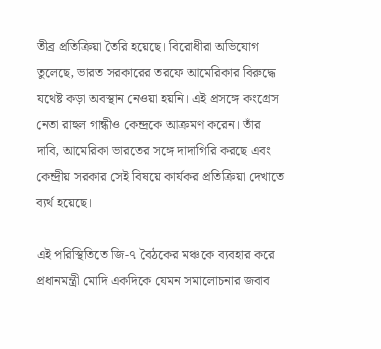তীব্র প্রতিক্রিয়া তৈরি হয়েছে। বিরোধীরা অভিযোগ তুলেছে, ভারত সরকারের তরফে আমেরিকার বিরুদ্ধে যথেষ্ট কড়া অবস্থান নেওয়া হয়নি। এই প্রসঙ্গে কংগ্রেস নেতা রাহুল গান্ধীও কেন্দ্রকে আক্রমণ করেন। তাঁর দাবি, আমেরিকা ভারতের সঙ্গে দাদাগিরি করছে এবং কেন্দ্রীয় সরকার সেই বিষয়ে কার্যকর প্রতিক্রিয়া দেখাতে ব্যর্থ হয়েছে।

এই পরিস্থিতিতে জি-৭ বৈঠকের মঞ্চকে ব্যবহার করে প্রধানমন্ত্রী মোদি একদিকে যেমন সমালোচনার জবাব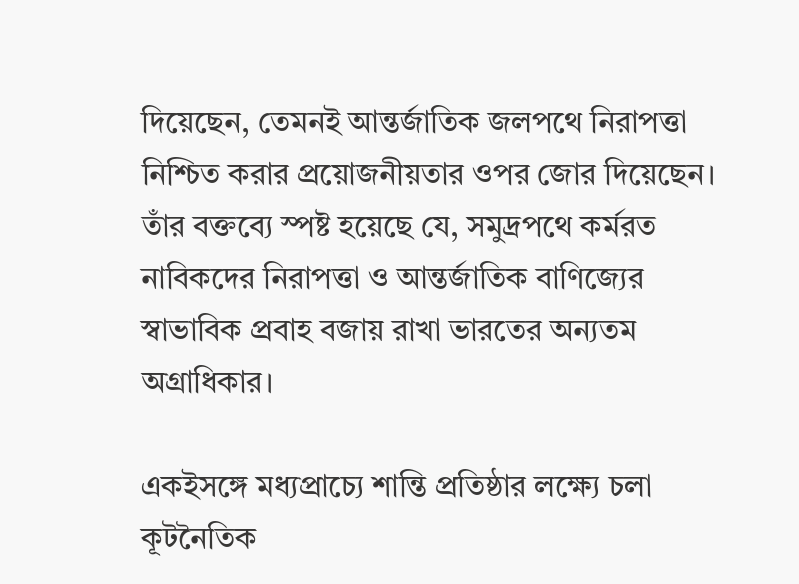দিয়েছেন, তেমনই আন্তর্জাতিক জলপথে নিরাপত্তা নিশ্চিত করার প্রয়োজনীয়তার ওপর জোর দিয়েছেন। তাঁর বক্তব্যে স্পষ্ট হয়েছে যে, সমুদ্রপথে কর্মরত নাবিকদের নিরাপত্তা ও আন্তর্জাতিক বাণিজ্যের স্বাভাবিক প্রবাহ বজায় রাখা ভারতের অন্যতম অগ্রাধিকার।

একইসঙ্গে মধ্যপ্রাচ্যে শান্তি প্রতিষ্ঠার লক্ষ্যে চলা কূটনৈতিক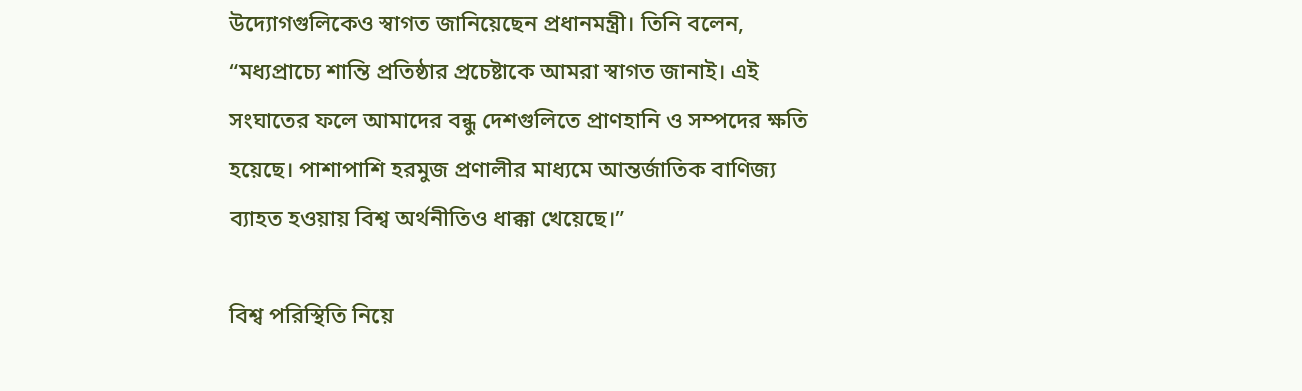উদ্যোগগুলিকেও স্বাগত জানিয়েছেন প্রধানমন্ত্রী। তিনি বলেন, “মধ্যপ্রাচ্যে শান্তি প্রতিষ্ঠার প্রচেষ্টাকে আমরা স্বাগত জানাই। এই সংঘাতের ফলে আমাদের বন্ধু দেশগুলিতে প্রাণহানি ও সম্পদের ক্ষতি হয়েছে। পাশাপাশি হরমুজ প্রণালীর মাধ্যমে আন্তর্জাতিক বাণিজ্য ব্যাহত হওয়ায় বিশ্ব অর্থনীতিও ধাক্কা খেয়েছে।”

বিশ্ব পরিস্থিতি নিয়ে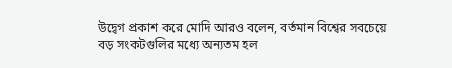উদ্বেগ প্রকাশ করে মোদি আরও বলেন, বর্তমান বিশ্বের সবচেয়ে বড় সংকটগুলির মধ্যে অন্যতম হল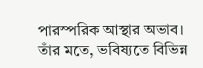পারস্পরিক আস্থার অভাব। তাঁর মতে, ভবিষ্যতে বিভিন্ন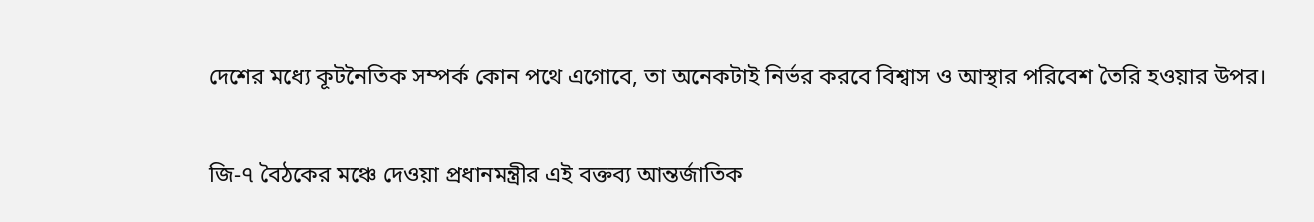দেশের মধ্যে কূটনৈতিক সম্পর্ক কোন পথে এগোবে, তা অনেকটাই নির্ভর করবে বিশ্বাস ও আস্থার পরিবেশ তৈরি হওয়ার উপর।

জি-৭ বৈঠকের মঞ্চে দেওয়া প্রধানমন্ত্রীর এই বক্তব্য আন্তর্জাতিক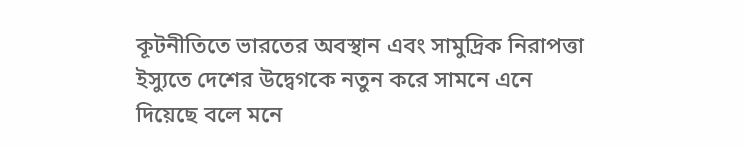কূটনীতিতে ভারতের অবস্থান এবং সামুদ্রিক নিরাপত্তা ইস্যুতে দেশের উদ্বেগকে নতুন করে সামনে এনে দিয়েছে বলে মনে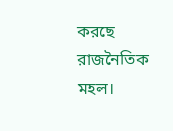করছে রাজনৈতিক মহল।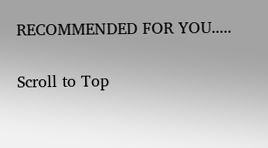RECOMMENDED FOR YOU.....

Scroll to Top